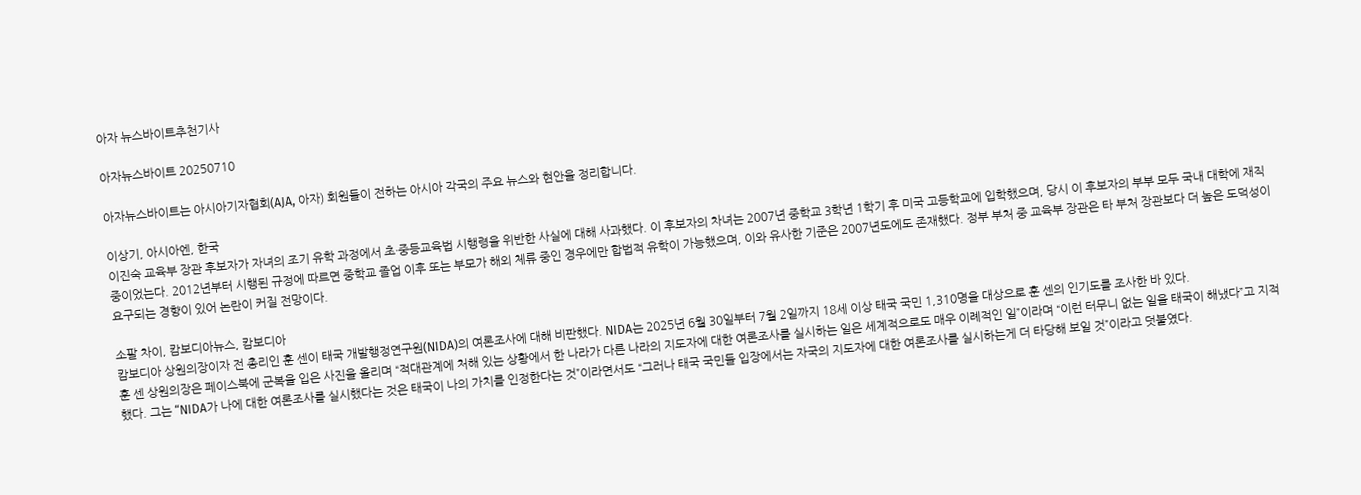아자 뉴스바이트추천기사

아자뉴스바이트 20250710

아자뉴스바이트는 아시아기자협회(AJA, 아자) 회원들이 전하는 아시아 각국의 주요 뉴스와 현안을 정리합니다.

이상기, 아시아엔, 한국
이진숙 교육부 장관 후보자가 자녀의 조기 유학 과정에서 초·중등교육법 시행령을 위반한 사실에 대해 사과했다. 이 후보자의 차녀는 2007년 중학교 3학년 1학기 후 미국 고등학교에 입학했으며, 당시 이 후보자의 부부 모두 국내 대학에 재직 중이었는다. 2012년부터 시행된 규정에 따르면 중학교 졸업 이후 또는 부모가 해외 체류 중인 경우에만 합법적 유학이 가능했으며, 이와 유사한 기준은 2007년도에도 존재했다. 정부 부처 중 교육부 장관은 타 부처 장관보다 더 높은 도덕성이 요구되는 경향이 있어 논란이 커질 전망이다.

소팔 차이, 캄보디아뉴스, 캄보디아
캄보디아 상원의장이자 전 총리인 훈 센이 태국 개발행정연구원(NIDA)의 여론조사에 대해 비판했다. NIDA는 2025년 6월 30일부터 7월 2일까지 18세 이상 태국 국민 1,310명을 대상으로 훈 센의 인기도를 조사한 바 있다.
훈 센 상원의장은 페이스북에 군복을 입은 사진을 올리며 “적대관계에 처해 있는 상황에서 한 나라가 다른 나라의 지도자에 대한 여론조사를 실시하는 일은 세계적으로도 매우 이례적인 일”이라며 “이런 터무니 없는 일을 태국이 해냈다”고 지적했다. 그는 “NIDA가 나에 대한 여론조사를 실시했다는 것은 태국이 나의 가치를 인정한다는 것”이라면서도 “그러나 태국 국민들 입장에서는 자국의 지도자에 대한 여론조사를 실시하는게 더 타당해 보일 것”이라고 덧붙였다.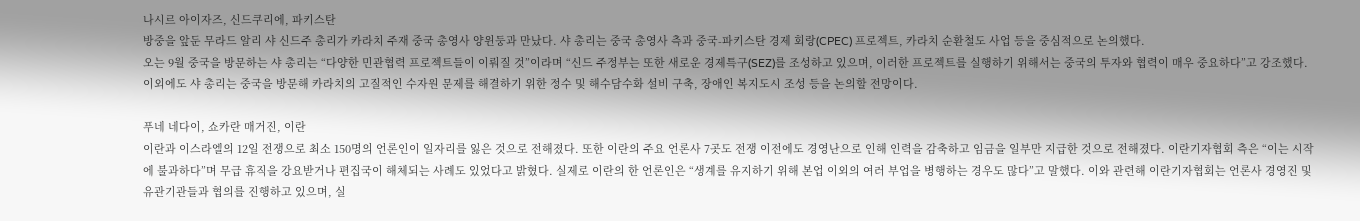나시르 아이자즈, 신드쿠리에, 파키스탄
방중을 앞둔 무라드 알리 샤 신드주 총리가 카라치 주재 중국 총영사 양윈둥과 만났다. 샤 총리는 중국 총영사 측과 중국-파키스탄 경제 회랑(CPEC) 프로젝트, 카라치 순환철도 사업 등을 중심적으로 논의했다.
오는 9월 중국을 방문하는 샤 총리는 “다양한 민관협력 프로젝트들이 이뤄질 것”이라며 “신드 주정부는 또한 새로운 경제특구(SEZ)를 조성하고 있으며, 이러한 프로젝트를 실행하기 위해서는 중국의 투자와 협력이 매우 중요하다”고 강조했다. 이외에도 샤 총리는 중국을 방문해 카라치의 고질적인 수자원 문제를 해결하기 위한 정수 및 해수담수화 설비 구축, 장애인 복지도시 조성 등을 논의할 전망이다.

푸네 네다이, 쇼카란 매거진, 이란
이란과 이스라엘의 12일 전쟁으로 최소 150명의 언론인이 일자리를 잃은 것으로 전해졌다. 또한 이란의 주요 언론사 7곳도 전쟁 이전에도 경영난으로 인해 인력을 감축하고 임금을 일부만 지급한 것으로 전해졌다. 이란기자협회 측은 “이는 시작에 불과하다”며 무급 휴직을 강요받거나 편집국이 해체되는 사례도 있었다고 밝혔다. 실제로 이란의 한 언론인은 “생계를 유지하기 위해 본업 이외의 여러 부업을 병행하는 경우도 많다”고 말했다. 이와 관련해 이란기자협회는 언론사 경영진 및 유관기관들과 협의를 진행하고 있으며, 실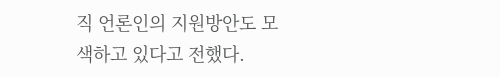직 언론인의 지원방안도 모색하고 있다고 전했다.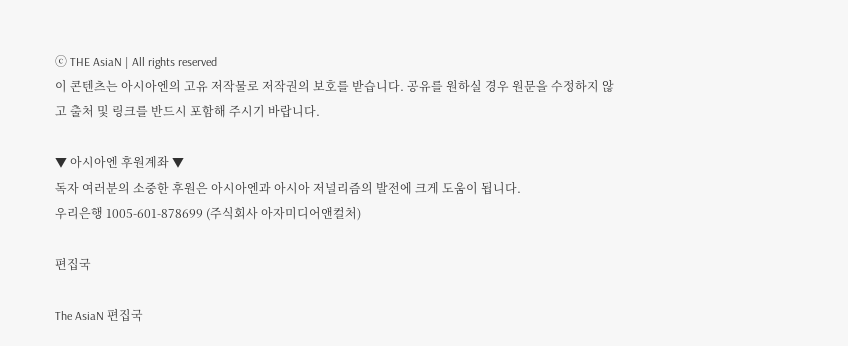ⓒ THE AsiaN | All rights reserved
이 콘텐츠는 아시아엔의 고유 저작물로 저작권의 보호를 받습니다. 공유를 원하실 경우 원문을 수정하지 않고 출처 및 링크를 반드시 포함해 주시기 바랍니다.

▼ 아시아엔 후원계좌 ▼
독자 여러분의 소중한 후원은 아시아엔과 아시아 저널리즘의 발전에 크게 도움이 됩니다.
우리은행 1005-601-878699 (주식회사 아자미디어앤컬처)

편집국

The AsiaN 편집국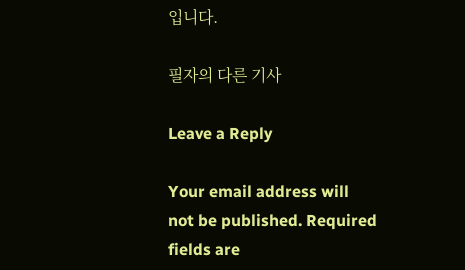입니다.

필자의 다른 기사

Leave a Reply

Your email address will not be published. Required fields are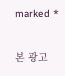marked *

본 광고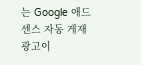는 Google 애드센스 자동 게재 광고이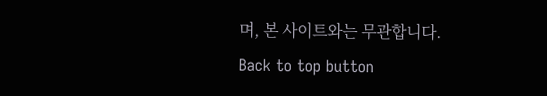며, 본 사이트와는 무관합니다.
Back to top button